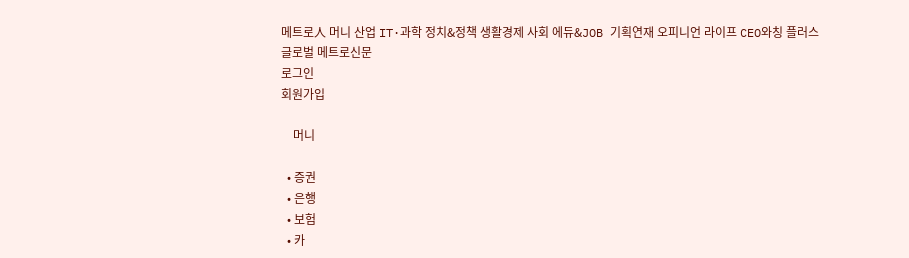메트로人 머니 산업 IT·과학 정치&정책 생활경제 사회 에듀&JOB 기획연재 오피니언 라이프 CEO와칭 플러스
글로벌 메트로신문
로그인
회원가입

    머니

  • 증권
  • 은행
  • 보험
  • 카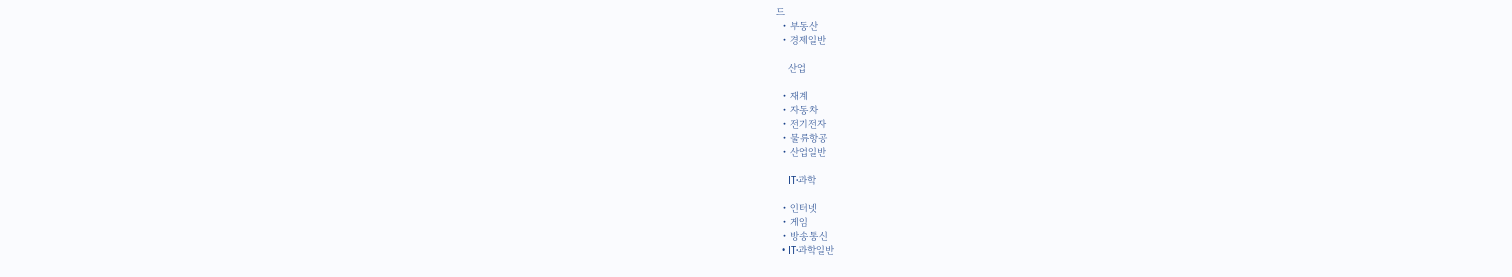드
  • 부동산
  • 경제일반

    산업

  • 재계
  • 자동차
  • 전기전자
  • 물류항공
  • 산업일반

    IT·과학

  • 인터넷
  • 게임
  • 방송통신
  • IT·과학일반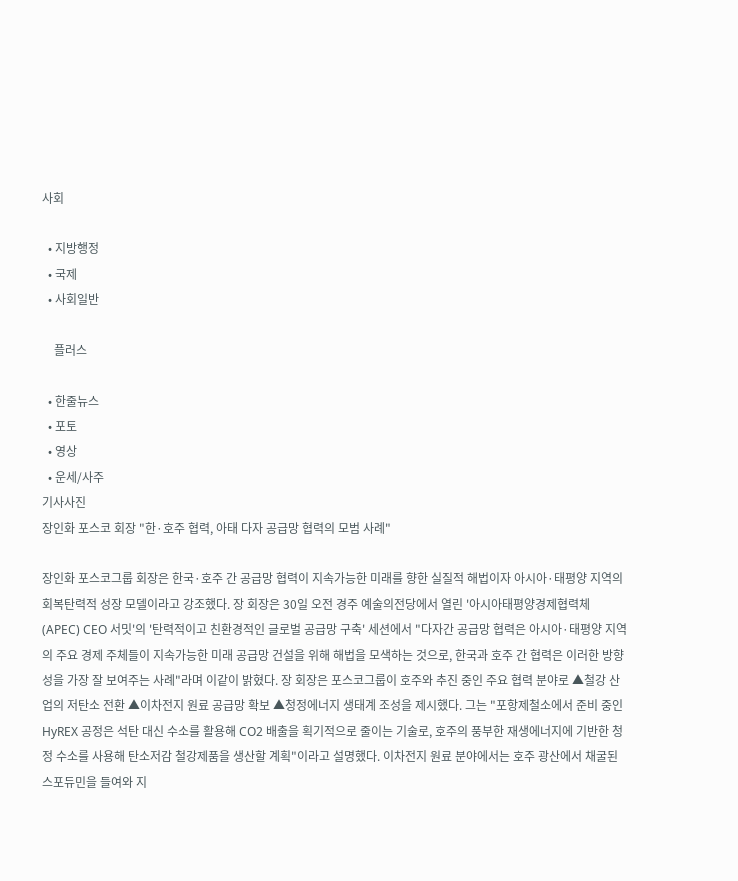사회

  • 지방행정
  • 국제
  • 사회일반

    플러스

  • 한줄뉴스
  • 포토
  • 영상
  • 운세/사주
기사사진
장인화 포스코 회장 "한·호주 협력, 아태 다자 공급망 협력의 모범 사례"

장인화 포스코그룹 회장은 한국·호주 간 공급망 협력이 지속가능한 미래를 향한 실질적 해법이자 아시아·태평양 지역의 회복탄력적 성장 모델이라고 강조했다. 장 회장은 30일 오전 경주 예술의전당에서 열린 '아시아태평양경제협력체(APEC) CEO 서밋'의 '탄력적이고 친환경적인 글로벌 공급망 구축' 세션에서 "다자간 공급망 협력은 아시아·태평양 지역의 주요 경제 주체들이 지속가능한 미래 공급망 건설을 위해 해법을 모색하는 것으로, 한국과 호주 간 협력은 이러한 방향성을 가장 잘 보여주는 사례"라며 이같이 밝혔다. 장 회장은 포스코그룹이 호주와 추진 중인 주요 협력 분야로 ▲철강 산업의 저탄소 전환 ▲이차전지 원료 공급망 확보 ▲청정에너지 생태계 조성을 제시했다. 그는 "포항제철소에서 준비 중인 HyREX 공정은 석탄 대신 수소를 활용해 CO2 배출을 획기적으로 줄이는 기술로, 호주의 풍부한 재생에너지에 기반한 청정 수소를 사용해 탄소저감 철강제품을 생산할 계획"이라고 설명했다. 이차전지 원료 분야에서는 호주 광산에서 채굴된 스포듀민을 들여와 지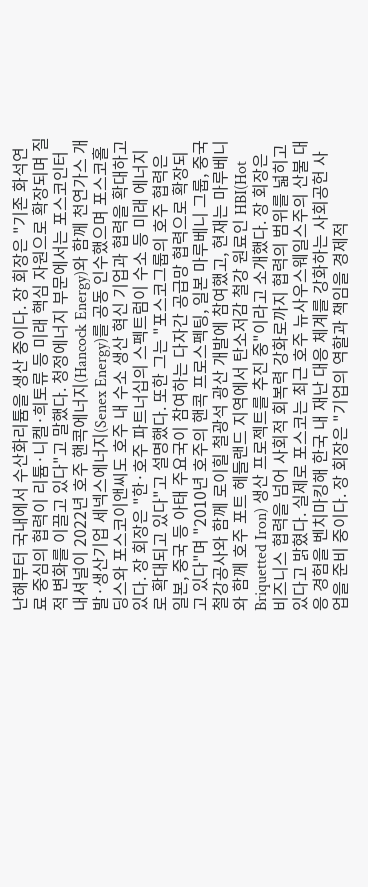난해부터 국내에서 수산화리튬을 생산 중이다. 장 회장은 "기존 화석연료 중심의 협력이 리튬·니켈·희토류 등 미래 핵심 자원으로 확장되며 질적 변화를 이끌고 있다"고 말했다. 청정에너지 부문에서는 포스코인터내셔널이 2022년 호주 핸콕에너지(Hancock Energy)와 함께 천연가스 개발·생산기업 세넥스에너지(Senex Energy)를 공동 인수했으며 포스코홀딩스와 포스코이앤씨도 호주 내 수소 생산 혁신 기업과 협력을 확대하고 있다. 장 회장은 "한·호주 파트너십의 스펙트럼이 수소 등 미래 에너지로 확대되고 있다"고 설명했다. 또한 그는 "포스코그룹의 호주 협력은 일본, 중국 등 아태 주요국이 참여하는 다자간 공급망 협력으로 확장되고 있다"며 "2010년 호주의 핸콕 프로스펙팅, 일본 마루베니 그룹, 중국철강공사와 함께 로이힐 철광석 광산 개발에 참여했고, 현재는 마루베니와 함께 호주 포트 헤들랜드 지역에서 탄소저감 철강 원료인 HBI(Hot Briquetted Iron) 생산 프로젝트를 추진 중"이라고 소개했다. 장 회장은 비즈니스 협력을 넘어 사회적 회복력 강화로까지 협력의 범위를 넓히고 있다고 밝혔다. 실제로 포스코는 최근 호주 뉴사우스웨일스주의 산불 대응 경험을 벤치마킹해 한국 내 재난 대응 체계를 강화하는 사회공헌 사업을 준비 중이다. 장 회장은 "기업의 역할과 책임을 경제적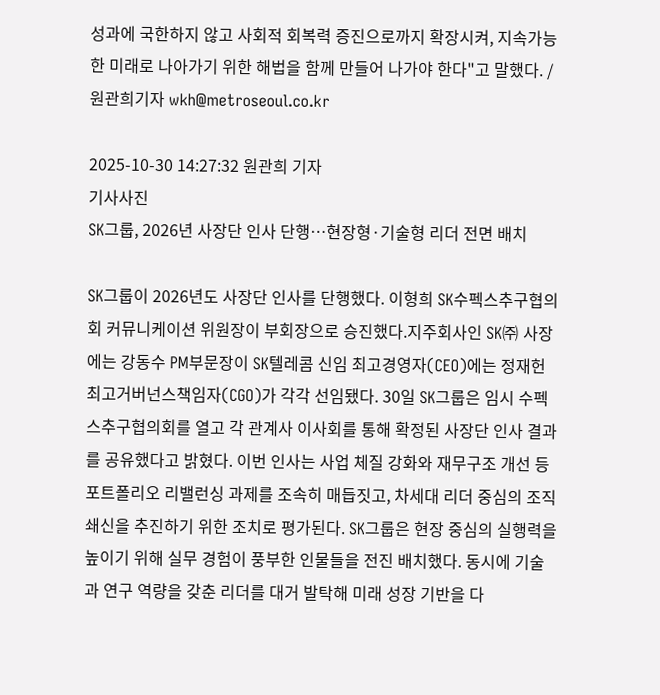성과에 국한하지 않고 사회적 회복력 증진으로까지 확장시켜, 지속가능한 미래로 나아가기 위한 해법을 함께 만들어 나가야 한다"고 말했다. /원관희기자 wkh@metroseoul.co.kr

2025-10-30 14:27:32 원관희 기자
기사사진
SK그룹, 2026년 사장단 인사 단행…현장형·기술형 리더 전면 배치

SK그룹이 2026년도 사장단 인사를 단행했다. 이형희 SK수펙스추구협의회 커뮤니케이션 위원장이 부회장으로 승진했다.지주회사인 SK㈜ 사장에는 강동수 PM부문장이 SK텔레콤 신임 최고경영자(CEO)에는 정재헌 최고거버넌스책임자(CGO)가 각각 선임됐다. 30일 SK그룹은 임시 수펙스추구협의회를 열고 각 관계사 이사회를 통해 확정된 사장단 인사 결과를 공유했다고 밝혔다. 이번 인사는 사업 체질 강화와 재무구조 개선 등 포트폴리오 리밸런싱 과제를 조속히 매듭짓고, 차세대 리더 중심의 조직 쇄신을 추진하기 위한 조치로 평가된다. SK그룹은 현장 중심의 실행력을 높이기 위해 실무 경험이 풍부한 인물들을 전진 배치했다. 동시에 기술과 연구 역량을 갖춘 리더를 대거 발탁해 미래 성장 기반을 다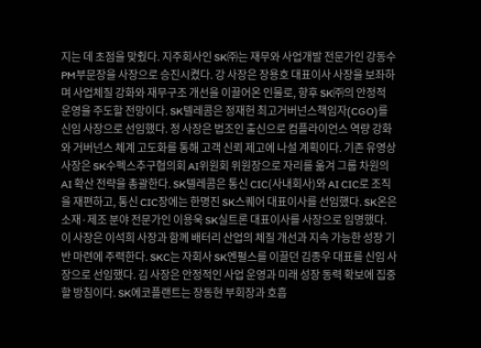지는 데 초점을 맞췄다. 지주회사인 SK㈜는 재무와 사업개발 전문가인 강동수 PM부문장을 사장으로 승진시켰다. 강 사장은 장용호 대표이사 사장을 보좌하며 사업체질 강화와 재무구조 개선을 이끌어온 인물로, 향후 SK㈜의 안정적 운영을 주도할 전망이다. SK텔레콤은 정재헌 최고거버넌스책임자(CGO)를 신임 사장으로 선임했다. 정 사장은 법조인 출신으로 컴플라이언스 역량 강화와 거버넌스 체계 고도화를 통해 고객 신뢰 제고에 나설 계획이다. 기존 유영상 사장은 SK수펙스추구협의회 AI위원회 위원장으로 자리를 옮겨 그룹 차원의 AI 확산 전략을 총괄한다. SK텔레콤은 통신 CIC(사내회사)와 AI CIC로 조직을 재편하고, 통신 CIC장에는 한명진 SK스퀘어 대표이사를 선임했다. SK온은 소재·제조 분야 전문가인 이용욱 SK실트론 대표이사를 사장으로 임명했다. 이 사장은 이석희 사장과 함께 배터리 산업의 체질 개선과 지속 가능한 성장 기반 마련에 주력한다. SKC는 자회사 SK엔펄스를 이끌던 김종우 대표를 신임 사장으로 선임했다. 김 사장은 안정적인 사업 운영과 미래 성장 동력 확보에 집중할 방침이다. SK에코플랜트는 장동현 부회장과 호흡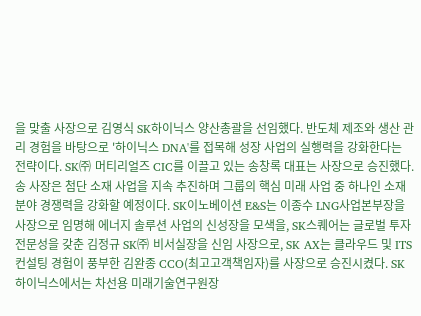을 맞출 사장으로 김영식 SK하이닉스 양산총괄을 선임했다. 반도체 제조와 생산 관리 경험을 바탕으로 '하이닉스 DNA'를 접목해 성장 사업의 실행력을 강화한다는 전략이다. SK㈜ 머티리얼즈 CIC를 이끌고 있는 송창록 대표는 사장으로 승진했다. 송 사장은 첨단 소재 사업을 지속 추진하며 그룹의 핵심 미래 사업 중 하나인 소재 분야 경쟁력을 강화할 예정이다. SK이노베이션 E&S는 이종수 LNG사업본부장을 사장으로 임명해 에너지 솔루션 사업의 신성장을 모색을, SK스퀘어는 글로벌 투자 전문성을 갖춘 김정규 SK㈜ 비서실장을 신임 사장으로, SK AX는 클라우드 및 ITS 컨설팅 경험이 풍부한 김완종 CCO(최고고객책임자)를 사장으로 승진시켰다. SK하이닉스에서는 차선용 미래기술연구원장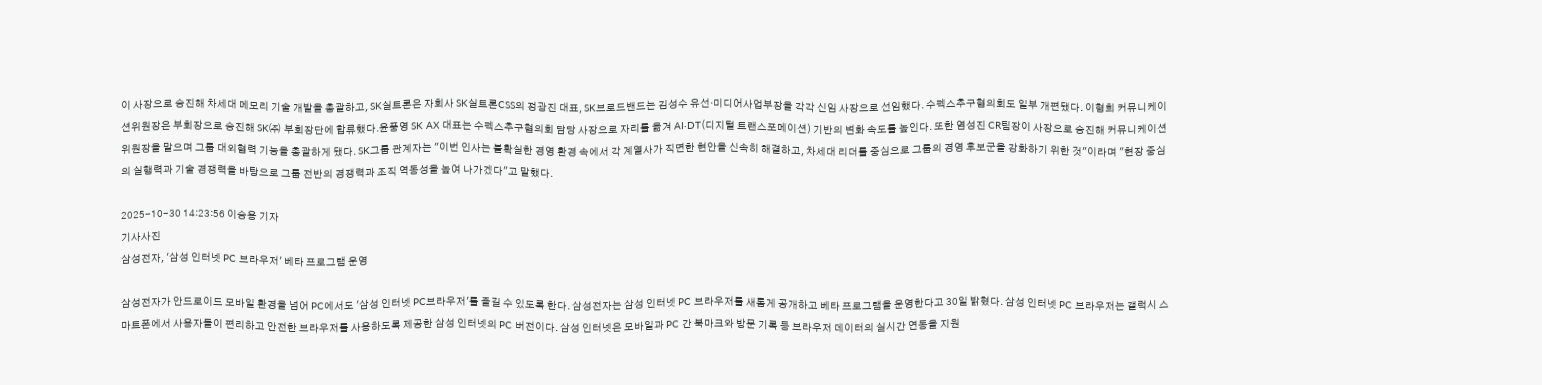이 사장으로 승진해 차세대 메모리 기술 개발을 총괄하고, SK실트론은 자회사 SK실트론CSS의 정광진 대표, SK브로드밴드는 김성수 유선·미디어사업부장을 각각 신임 사장으로 선임했다. 수펙스추구협의회도 일부 개편됐다. 이형희 커뮤니케이션위원장은 부회장으로 승진해 SK㈜ 부회장단에 합류했다.윤풍영 SK AX 대표는 수펙스추구협의회 담당 사장으로 자리를 옮겨 AI·DT(디지털 트랜스포메이션) 기반의 변화 속도를 높인다. 또한 염성진 CR팀장이 사장으로 승진해 커뮤니케이션위원장을 맡으며 그룹 대외협력 기능을 총괄하게 됐다. SK그룹 관계자는 "이번 인사는 불확실한 경영 환경 속에서 각 계열사가 직면한 현안을 신속히 해결하고, 차세대 리더를 중심으로 그룹의 경영 후보군을 강화하기 위한 것"이라며 "현장 중심의 실행력과 기술 경쟁력을 바탕으로 그룹 전반의 경쟁력과 조직 역동성을 높여 나가겠다"고 말했다.

2025-10-30 14:23:56 이승용 기자
기사사진
삼성전자, '삼성 인터넷 PC 브라우저' 베타 프로그램 운영

삼성전자가 안드로이드 모바일 환경을 넘어 PC에서도 '삼성 인터넷 PC브라우저'를 즐길 수 있도록 한다. 삼성전자는 삼성 인터넷 PC 브라우저를 새롭게 공개하고 베타 프로그램을 운영한다고 30일 밝혔다. 삼성 인터넷 PC 브라우저는 갤럭시 스마트폰에서 사용자들이 편리하고 안전한 브라우저를 사용하도록 제공한 삼성 인터넷의 PC 버전이다. 삼성 인터넷은 모바일과 PC 간 북마크와 방문 기록 등 브라우저 데이터의 실시간 연동을 지원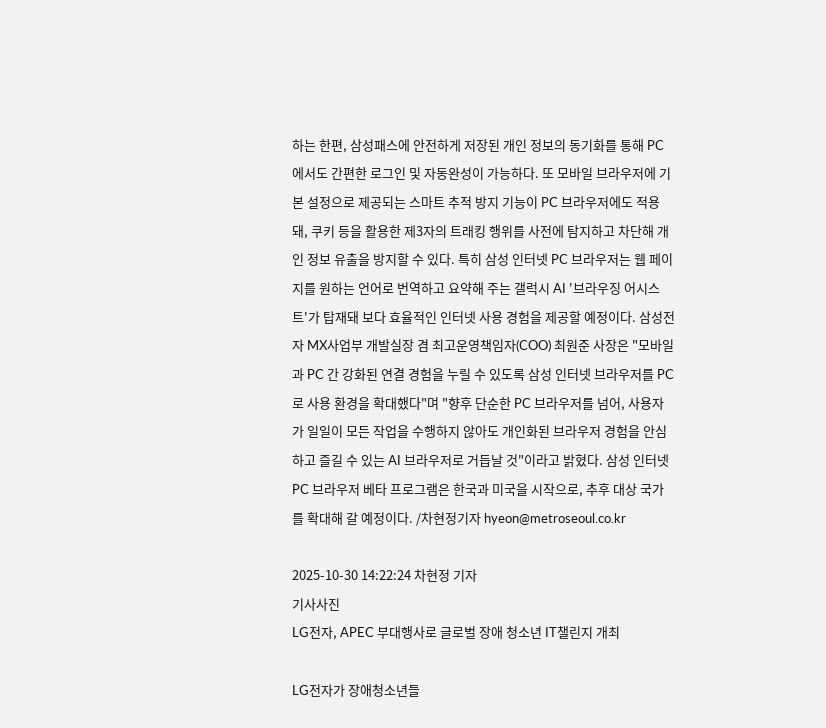하는 한편, 삼성패스에 안전하게 저장된 개인 정보의 동기화를 통해 PC에서도 간편한 로그인 및 자동완성이 가능하다. 또 모바일 브라우저에 기본 설정으로 제공되는 스마트 추적 방지 기능이 PC 브라우저에도 적용돼, 쿠키 등을 활용한 제3자의 트래킹 행위를 사전에 탐지하고 차단해 개인 정보 유출을 방지할 수 있다. 특히 삼성 인터넷 PC 브라우저는 웹 페이지를 원하는 언어로 번역하고 요약해 주는 갤럭시 AI '브라우징 어시스트'가 탑재돼 보다 효율적인 인터넷 사용 경험을 제공할 예정이다. 삼성전자 MX사업부 개발실장 겸 최고운영책임자(COO) 최원준 사장은 "모바일과 PC 간 강화된 연결 경험을 누릴 수 있도록 삼성 인터넷 브라우저를 PC로 사용 환경을 확대했다"며 "향후 단순한 PC 브라우저를 넘어, 사용자가 일일이 모든 작업을 수행하지 않아도 개인화된 브라우저 경험을 안심하고 즐길 수 있는 AI 브라우저로 거듭날 것"이라고 밝혔다. 삼성 인터넷 PC 브라우저 베타 프로그램은 한국과 미국을 시작으로, 추후 대상 국가를 확대해 갈 예정이다. /차현정기자 hyeon@metroseoul.co.kr

2025-10-30 14:22:24 차현정 기자
기사사진
LG전자, APEC 부대행사로 글로벌 장애 청소년 IT챌린지 개최

LG전자가 장애청소년들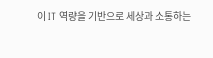이 IT 역량을 기반으로 세상과 소통하는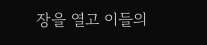장을 열고 이들의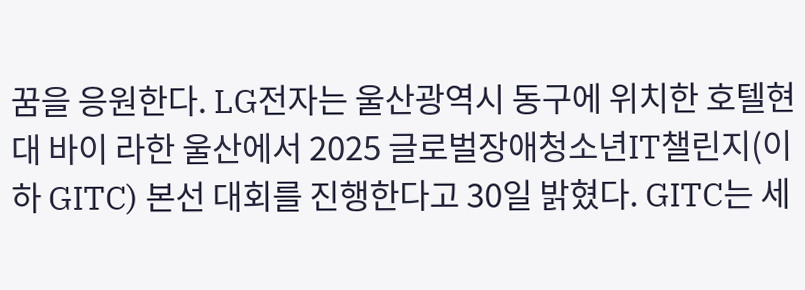꿈을 응원한다. LG전자는 울산광역시 동구에 위치한 호텔현대 바이 라한 울산에서 2025 글로벌장애청소년IT챌린지(이하 GITC) 본선 대회를 진행한다고 30일 밝혔다. GITC는 세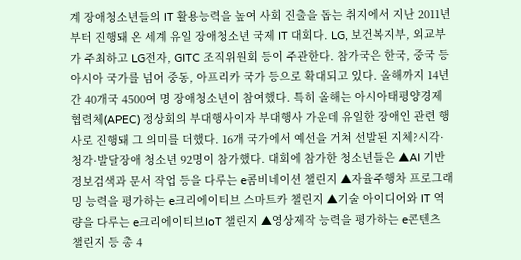계 장애청소년들의 IT 활용능력을 높여 사회 진출을 돕는 취지에서 지난 2011년부터 진행돼 온 세계 유일 장애청소년 국제 IT 대회다. LG, 보건복지부, 외교부가 주최하고 LG전자, GITC 조직위원회 등이 주관한다. 참가국은 한국, 중국 등 아시아 국가를 넘어 중동, 아프리카 국가 등으로 확대되고 있다. 올해까지 14년간 40개국 4500여 명 장애청소년이 참여했다. 특히 올해는 아시아태평양경제협력체(APEC) 정상회의 부대행사이자 부대행사 가운데 유일한 장애인 관련 행사로 진행돼 그 의미를 더했다. 16개 국가에서 예선을 거쳐 선발된 지체?시각·청각·발달장애 청소년 92명이 참가했다. 대회에 참가한 청소년들은 ▲AI 기반 정보검색과 문서 작업 등을 다루는 e콤비네이션 챌린지 ▲자율주행차 프로그래밍 능력을 평가하는 e크리에이티브 스마트카 챌린지 ▲기술 아이디어와 IT 역량을 다루는 e크리에이티브IoT 챌린지 ▲영상제작 능력을 평가하는 e콘텐츠 챌린지 등 총 4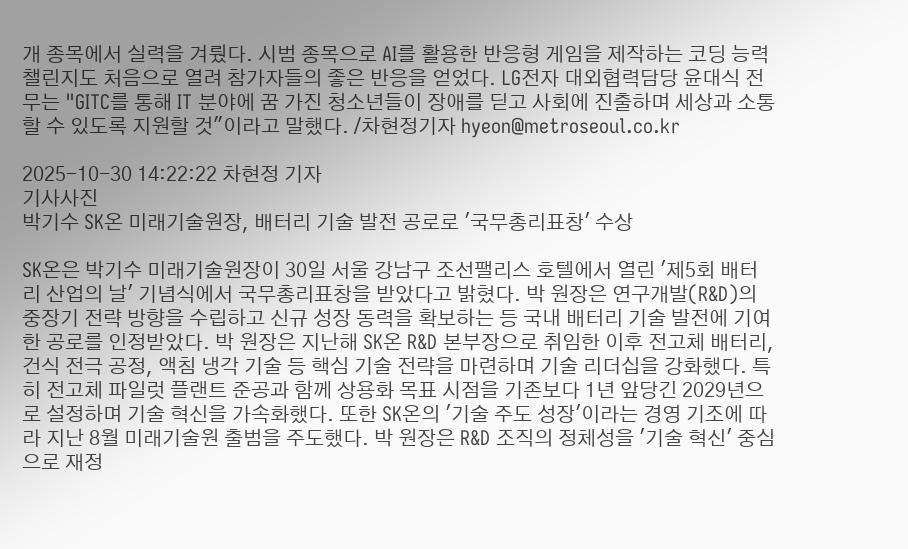개 종목에서 실력을 겨뤘다. 시범 종목으로 AI를 활용한 반응형 게임을 제작하는 코딩 능력 챌린지도 처음으로 열려 참가자들의 좋은 반응을 얻었다. LG전자 대외협력담당 윤대식 전무는 "GITC를 통해 IT 분야에 꿈 가진 청소년들이 장애를 딛고 사회에 진출하며 세상과 소통할 수 있도록 지원할 것"이라고 말했다. /차현정기자 hyeon@metroseoul.co.kr

2025-10-30 14:22:22 차현정 기자
기사사진
박기수 SK온 미래기술원장, 배터리 기술 발전 공로로 '국무총리표창' 수상

SK온은 박기수 미래기술원장이 30일 서울 강남구 조선팰리스 호텔에서 열린 '제5회 배터리 산업의 날' 기념식에서 국무총리표창을 받았다고 밝혔다. 박 원장은 연구개발(R&D)의 중장기 전략 방향을 수립하고 신규 성장 동력을 확보하는 등 국내 배터리 기술 발전에 기여한 공로를 인정받았다. 박 원장은 지난해 SK온 R&D 본부장으로 취임한 이후 전고체 배터리, 건식 전극 공정, 액침 냉각 기술 등 핵심 기술 전략을 마련하며 기술 리더십을 강화했다. 특히 전고체 파일럿 플랜트 준공과 함께 상용화 목표 시점을 기존보다 1년 앞당긴 2029년으로 설정하며 기술 혁신을 가속화했다. 또한 SK온의 '기술 주도 성장'이라는 경영 기조에 따라 지난 8월 미래기술원 출범을 주도했다. 박 원장은 R&D 조직의 정체성을 '기술 혁신' 중심으로 재정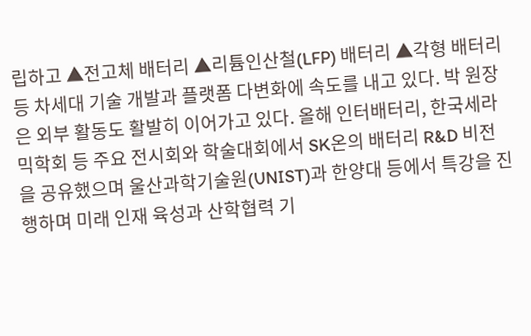립하고 ▲전고체 배터리 ▲리튬인산철(LFP) 배터리 ▲각형 배터리 등 차세대 기술 개발과 플랫폼 다변화에 속도를 내고 있다. 박 원장은 외부 활동도 활발히 이어가고 있다. 올해 인터배터리, 한국세라믹학회 등 주요 전시회와 학술대회에서 SK온의 배터리 R&D 비전을 공유했으며 울산과학기술원(UNIST)과 한양대 등에서 특강을 진행하며 미래 인재 육성과 산학협력 기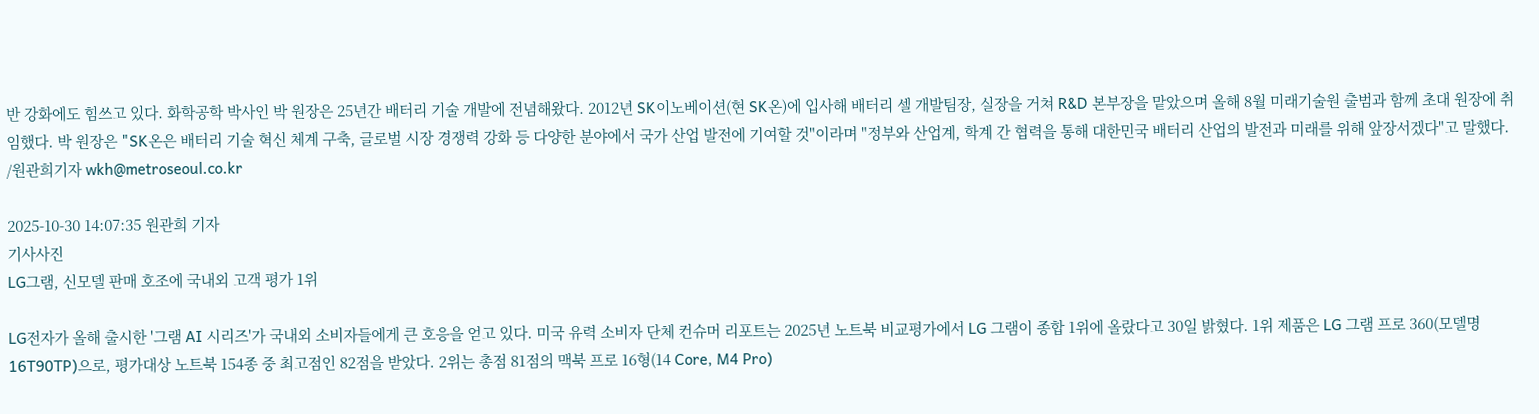반 강화에도 힘쓰고 있다. 화학공학 박사인 박 원장은 25년간 배터리 기술 개발에 전념해왔다. 2012년 SK이노베이션(현 SK온)에 입사해 배터리 셀 개발팀장, 실장을 거쳐 R&D 본부장을 맡았으며 올해 8월 미래기술원 출범과 함께 초대 원장에 취임했다. 박 원장은 "SK온은 배터리 기술 혁신 체계 구축, 글로벌 시장 경쟁력 강화 등 다양한 분야에서 국가 산업 발전에 기여할 것"이라며 "정부와 산업계, 학계 간 협력을 통해 대한민국 배터리 산업의 발전과 미래를 위해 앞장서겠다"고 말했다. /원관희기자 wkh@metroseoul.co.kr

2025-10-30 14:07:35 원관희 기자
기사사진
LG그램, 신모델 판매 호조에 국내외 고객 평가 1위

LG전자가 올해 출시한 '그램 AI 시리즈'가 국내외 소비자들에게 큰 호응을 얻고 있다. 미국 유력 소비자 단체 컨슈머 리포트는 2025년 노트북 비교평가에서 LG 그램이 종합 1위에 올랐다고 30일 밝혔다. 1위 제품은 LG 그램 프로 360(모델명 16T90TP)으로, 평가대상 노트북 154종 중 최고점인 82점을 받았다. 2위는 총점 81점의 맥북 프로 16형(14 Core, M4 Pro)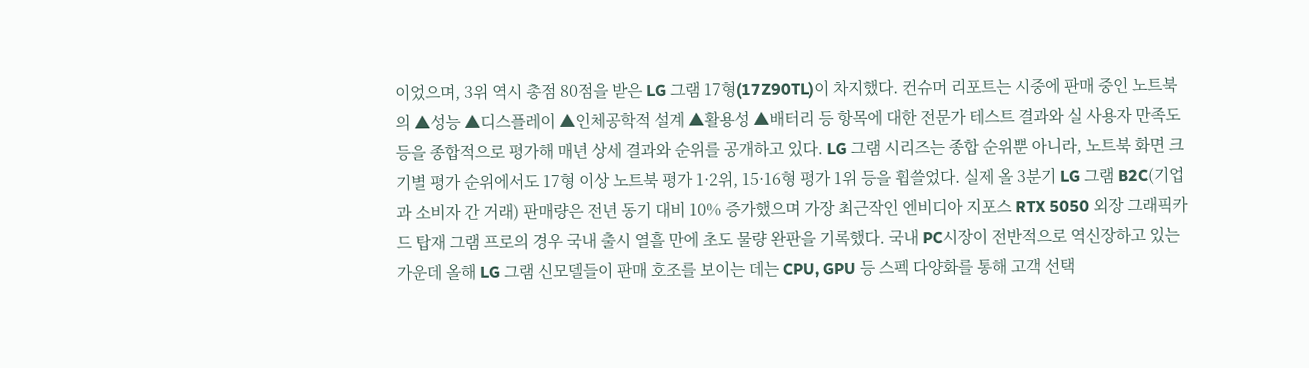이었으며, 3위 역시 총점 80점을 받은 LG 그램 17형(17Z90TL)이 차지했다. 컨슈머 리포트는 시중에 판매 중인 노트북의 ▲성능 ▲디스플레이 ▲인체공학적 설계 ▲활용성 ▲배터리 등 항목에 대한 전문가 테스트 결과와 실 사용자 만족도 등을 종합적으로 평가해 매년 상세 결과와 순위를 공개하고 있다. LG 그램 시리즈는 종합 순위뿐 아니라, 노트북 화면 크기별 평가 순위에서도 17형 이상 노트북 평가 1·2위, 15·16형 평가 1위 등을 휩쓸었다. 실제 올 3분기 LG 그램 B2C(기업과 소비자 간 거래) 판매량은 전년 동기 대비 10% 증가했으며 가장 최근작인 엔비디아 지포스 RTX 5050 외장 그래픽카드 탑재 그램 프로의 경우 국내 출시 열흘 만에 초도 물량 완판을 기록했다. 국내 PC시장이 전반적으로 역신장하고 있는 가운데 올해 LG 그램 신모델들이 판매 호조를 보이는 데는 CPU, GPU 등 스펙 다양화를 통해 고객 선택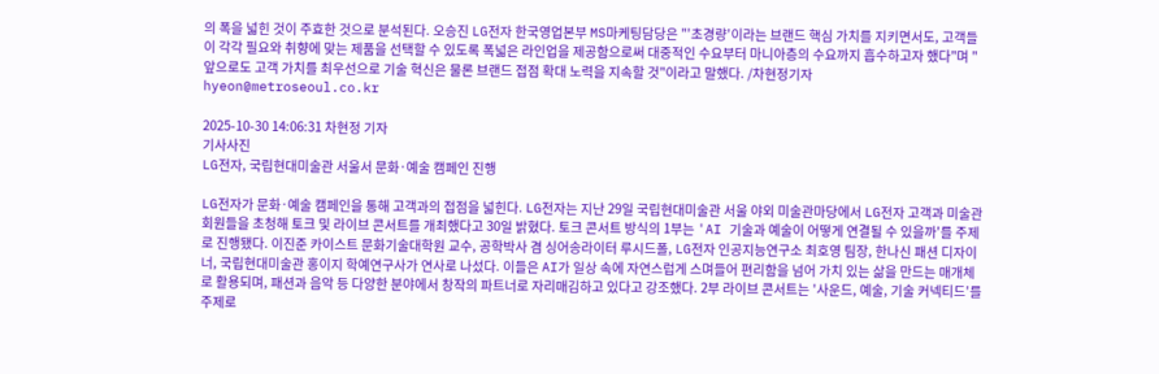의 폭을 넓힌 것이 주효한 것으로 분석된다. 오승진 LG전자 한국영업본부 MS마케팅담당은 "'초경량'이라는 브랜드 핵심 가치를 지키면서도, 고객들이 각각 필요와 취향에 맞는 제품을 선택할 수 있도록 폭넓은 라인업을 제공함으로써 대중적인 수요부터 마니아층의 수요까지 흡수하고자 했다"며 "앞으로도 고객 가치를 최우선으로 기술 혁신은 물론 브랜드 접점 확대 노력을 지속할 것"이라고 말했다. /차현정기자 hyeon@metroseoul.co.kr

2025-10-30 14:06:31 차현정 기자
기사사진
LG전자, 국립현대미술관 서울서 문화·예술 캠페인 진행

LG전자가 문화·예술 캠페인을 통해 고객과의 접점을 넓힌다. LG전자는 지난 29일 국립현대미술관 서울 야외 미술관마당에서 LG전자 고객과 미술관 회원들을 초청해 토크 및 라이브 콘서트를 개최했다고 30일 밝혔다. 토크 콘서트 방식의 1부는 'AI 기술과 예술이 어떻게 연결될 수 있을까'를 주제로 진행됐다. 이진준 카이스트 문화기술대학원 교수, 공학박사 겸 싱어송라이터 루시드폴, LG전자 인공지능연구소 최호영 팀장, 한나신 패션 디자이너, 국립현대미술관 홍이지 학예연구사가 연사로 나섰다. 이들은 AI가 일상 속에 자연스럽게 스며들어 편리함을 넘어 가치 있는 삶을 만드는 매개체로 활용되며, 패션과 음악 등 다양한 분야에서 창작의 파트너로 자리매김하고 있다고 강조했다. 2부 라이브 콘서트는 '사운드, 예술, 기술 커넥티드'를 주제로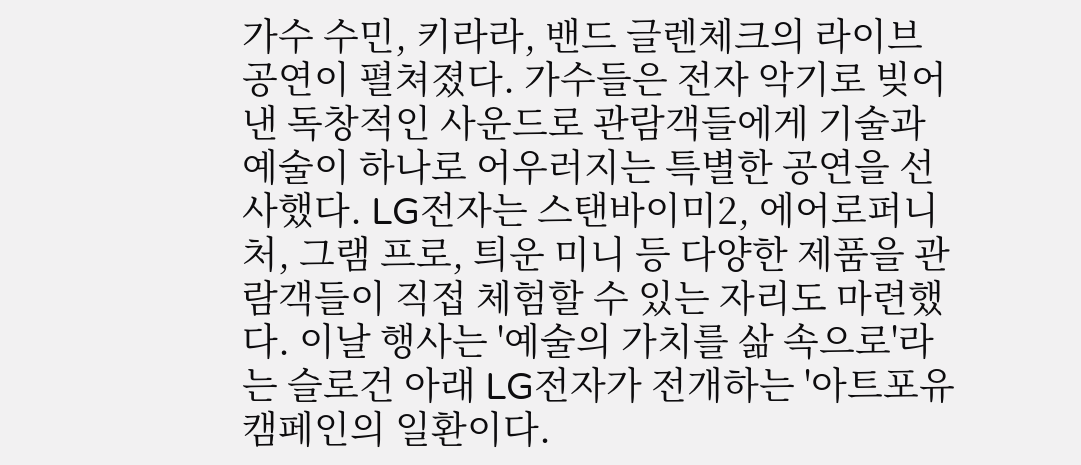가수 수민, 키라라, 밴드 글렌체크의 라이브 공연이 펼쳐졌다. 가수들은 전자 악기로 빚어낸 독창적인 사운드로 관람객들에게 기술과 예술이 하나로 어우러지는 특별한 공연을 선사했다. LG전자는 스탠바이미2, 에어로퍼니처, 그램 프로, 틔운 미니 등 다양한 제품을 관람객들이 직접 체험할 수 있는 자리도 마련했다. 이날 행사는 '예술의 가치를 삶 속으로'라는 슬로건 아래 LG전자가 전개하는 '아트포유 캠페인의 일환이다.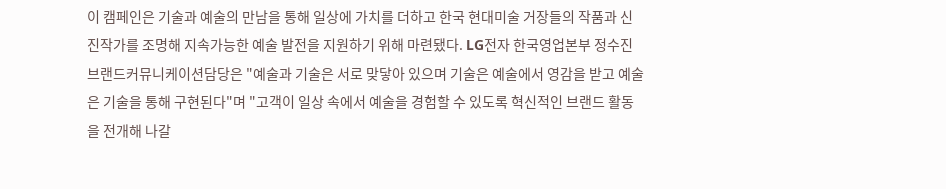이 캠페인은 기술과 예술의 만남을 통해 일상에 가치를 더하고 한국 현대미술 거장들의 작품과 신진작가를 조명해 지속가능한 예술 발전을 지원하기 위해 마련됐다. LG전자 한국영업본부 정수진 브랜드커뮤니케이션담당은 "예술과 기술은 서로 맞닿아 있으며 기술은 예술에서 영감을 받고 예술은 기술을 통해 구현된다"며 "고객이 일상 속에서 예술을 경험할 수 있도록 혁신적인 브랜드 활동을 전개해 나갈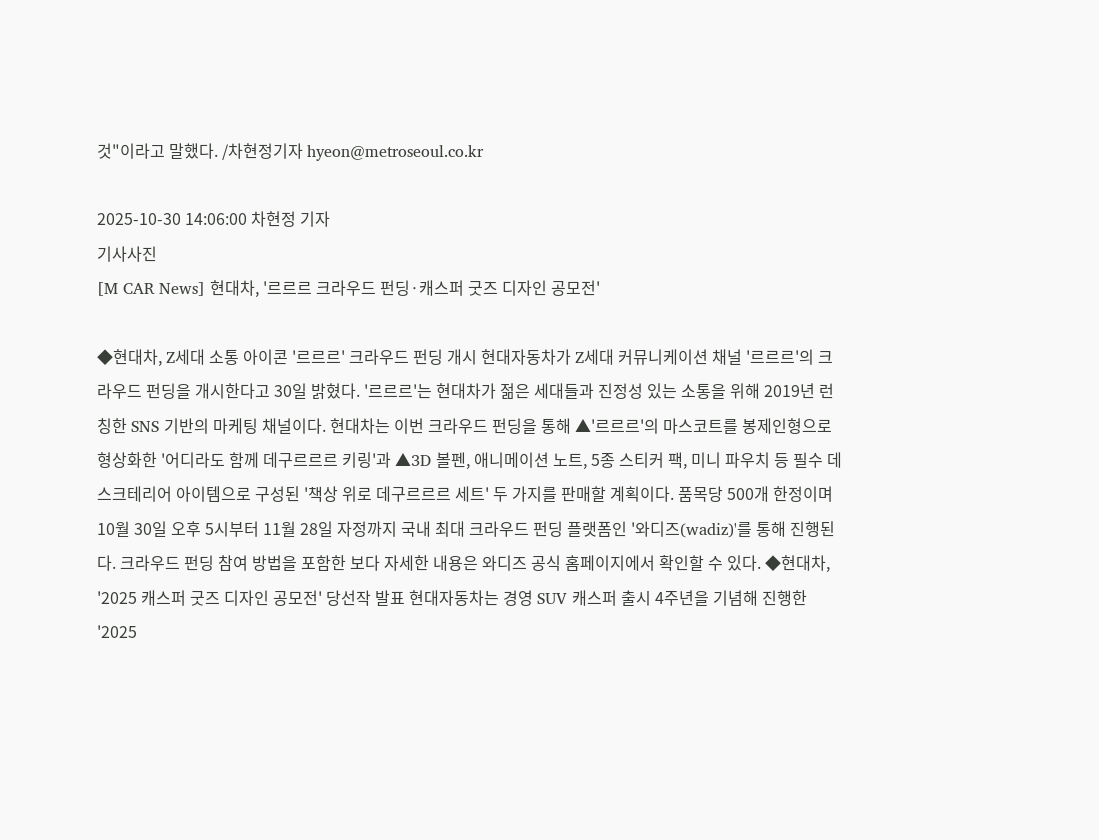것"이라고 말했다. /차현정기자 hyeon@metroseoul.co.kr

2025-10-30 14:06:00 차현정 기자
기사사진
[M CAR News] 현대차, '르르르 크라우드 펀딩·캐스퍼 굿즈 디자인 공모전'

◆현대차, Z세대 소통 아이콘 '르르르' 크라우드 펀딩 개시 현대자동차가 Z세대 커뮤니케이션 채널 '르르르'의 크라우드 펀딩을 개시한다고 30일 밝혔다. '르르르'는 현대차가 젊은 세대들과 진정성 있는 소통을 위해 2019년 런칭한 SNS 기반의 마케팅 채널이다. 현대차는 이번 크라우드 펀딩을 통해 ▲'르르르'의 마스코트를 봉제인형으로 형상화한 '어디라도 함께 데구르르르 키링'과 ▲3D 볼펜, 애니메이션 노트, 5종 스티커 팩, 미니 파우치 등 필수 데스크테리어 아이템으로 구성된 '책상 위로 데구르르르 세트' 두 가지를 판매할 계획이다. 품목당 500개 한정이며 10월 30일 오후 5시부터 11월 28일 자정까지 국내 최대 크라우드 펀딩 플랫폼인 '와디즈(wadiz)'를 통해 진행된다. 크라우드 펀딩 참여 방법을 포함한 보다 자세한 내용은 와디즈 공식 홈페이지에서 확인할 수 있다. ◆현대차, '2025 캐스퍼 굿즈 디자인 공모전' 당선작 발표 현대자동차는 경영 SUV 캐스퍼 출시 4주년을 기념해 진행한 '2025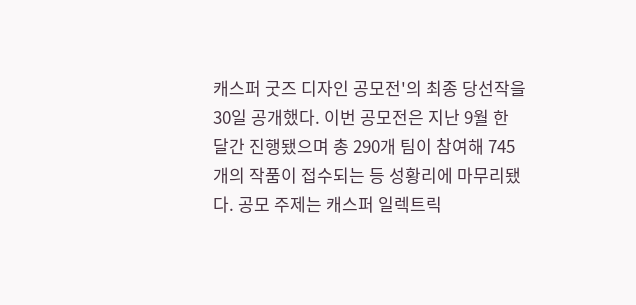캐스퍼 굿즈 디자인 공모전'의 최종 당선작을 30일 공개했다. 이번 공모전은 지난 9월 한 달간 진행됐으며 총 290개 팀이 참여해 745개의 작품이 접수되는 등 성황리에 마무리됐다. 공모 주제는 캐스퍼 일렉트릭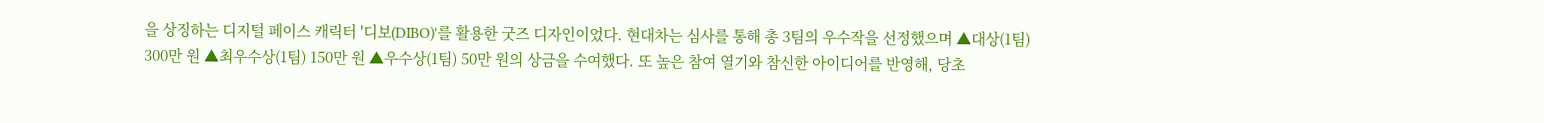을 상징하는 디지털 페이스 캐릭터 '디보(DIBO)'를 활용한 굿즈 디자인이었다. 현대차는 심사를 통해 총 3팀의 우수작을 선정했으며 ▲대상(1팀) 300만 원 ▲최우수상(1팀) 150만 원 ▲우수상(1팀) 50만 원의 상금을 수여했다. 또 높은 참여 열기와 참신한 아이디어를 반영해, 당초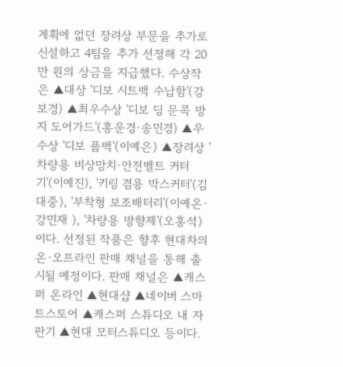계획에 없던 장려상 부문을 추가로 신설하고 4팀을 추가 선정해 각 20만 원의 상금을 지급했다. 수상작은 ▲대상 '디보 시트백 수납함'(강보경) ▲최우수상 '디보 딩 문콕 방지 도어가드'(홍운경·송민경) ▲우수상 '디보 풉백'(이예은) ▲장려상 '차량용 비상망치·안전벨트 커터기'(이예진), '키링 겸용 박스커터'(김대중), '부착형 보조배터리'(이예온·강민재 ), '차량용 방향제'(오홍석) 이다. 선정된 작품은 향후 현대차의 온·오프라인 판매 채널을 통해 출시될 예정이다. 판매 채널은 ▲캐스퍼 온라인 ▲현대샵 ▲네이버 스마트스토어 ▲캐스퍼 스튜디오 내 자판기 ▲현대 모터스튜디오 등이다.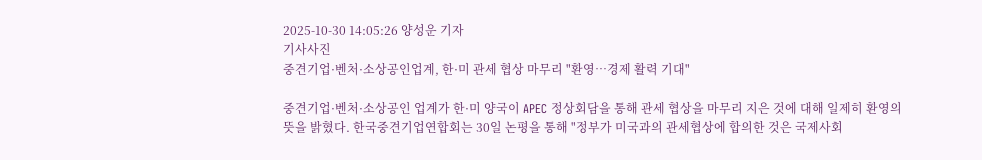2025-10-30 14:05:26 양성운 기자
기사사진
중견기업·벤처·소상공인업계, 한·미 관세 협상 마무리 "환영…경제 활력 기대"

중견기업·벤처·소상공인 업계가 한·미 양국이 APEC 정상회담을 통해 관세 협상을 마무리 지은 것에 대해 일제히 환영의 뜻을 밝혔다. 한국중견기업연합회는 30일 논평을 통해 "정부가 미국과의 관세협상에 합의한 것은 국제사회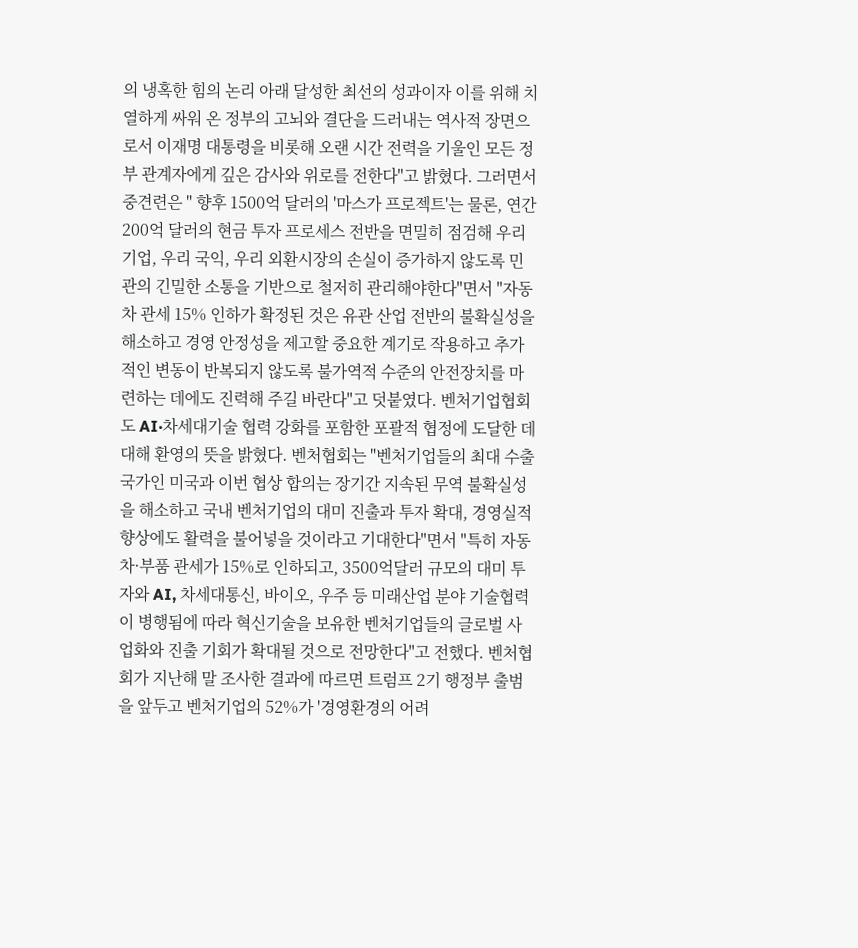의 냉혹한 힘의 논리 아래 달성한 최선의 성과이자 이를 위해 치열하게 싸워 온 정부의 고뇌와 결단을 드러내는 역사적 장면으로서 이재명 대통령을 비롯해 오랜 시간 전력을 기울인 모든 정부 관계자에게 깊은 감사와 위로를 전한다"고 밝혔다. 그러면서 중견련은 " 향후 1500억 달러의 '마스가 프로젝트'는 물론, 연간 200억 달러의 현금 투자 프로세스 전반을 면밀히 점검해 우리 기업, 우리 국익, 우리 외환시장의 손실이 증가하지 않도록 민관의 긴밀한 소통을 기반으로 철저히 관리해야한다"면서 "자동차 관세 15% 인하가 확정된 것은 유관 산업 전반의 불확실성을 해소하고 경영 안정성을 제고할 중요한 계기로 작용하고 추가적인 변동이 반복되지 않도록 불가역적 수준의 안전장치를 마련하는 데에도 진력해 주길 바란다"고 덧붙였다. 벤처기업협회도 AI·차세대기술 협력 강화를 포함한 포괄적 협정에 도달한 데 대해 환영의 뜻을 밝혔다. 벤처협회는 "벤처기업들의 최대 수출국가인 미국과 이번 협상 합의는 장기간 지속된 무역 불확실성을 해소하고 국내 벤처기업의 대미 진출과 투자 확대, 경영실적 향상에도 활력을 불어넣을 것이라고 기대한다"면서 "특히 자동차·부품 관세가 15%로 인하되고, 3500억달러 규모의 대미 투자와 AI, 차세대통신, 바이오, 우주 등 미래산업 분야 기술협력이 병행됨에 따라 혁신기술을 보유한 벤처기업들의 글로벌 사업화와 진출 기회가 확대될 것으로 전망한다"고 전했다. 벤처협회가 지난해 말 조사한 결과에 따르면 트럼프 2기 행정부 출범을 앞두고 벤처기업의 52%가 '경영환경의 어려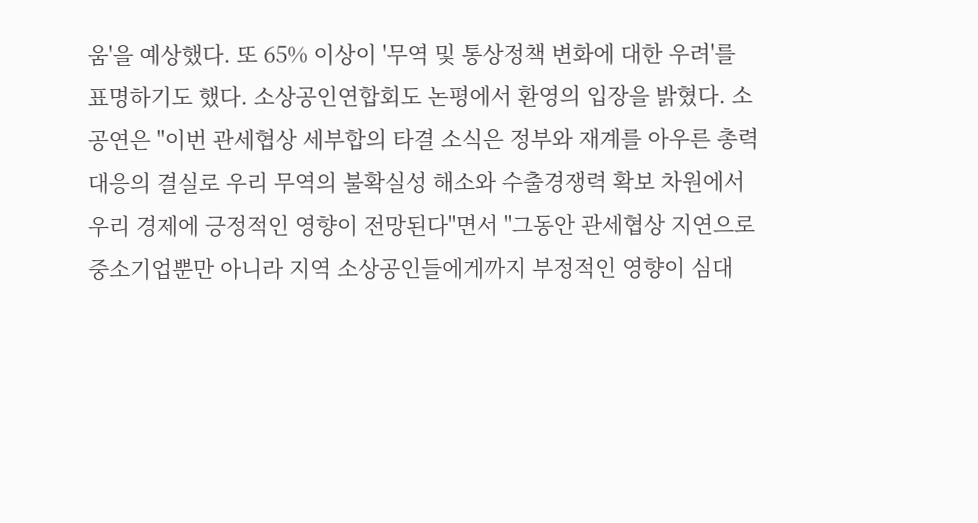움'을 예상했다. 또 65% 이상이 '무역 및 통상정책 변화에 대한 우려'를 표명하기도 했다. 소상공인연합회도 논평에서 환영의 입장을 밝혔다. 소공연은 "이번 관세협상 세부합의 타결 소식은 정부와 재계를 아우른 총력 대응의 결실로 우리 무역의 불확실성 해소와 수출경쟁력 확보 차원에서 우리 경제에 긍정적인 영향이 전망된다"면서 "그동안 관세협상 지연으로 중소기업뿐만 아니라 지역 소상공인들에게까지 부정적인 영향이 심대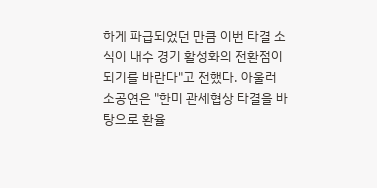하게 파급되었던 만큼 이번 타결 소식이 내수 경기 활성화의 전환점이 되기를 바란다"고 전했다. 아울러 소공연은 "한미 관세협상 타결을 바탕으로 환율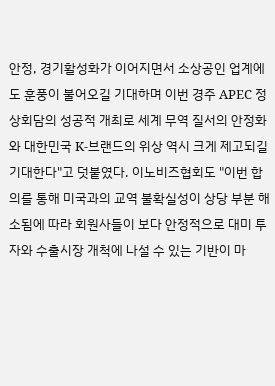안정, 경기활성화가 이어지면서 소상공인 업계에도 훈풍이 불어오길 기대하며 이번 경주 APEC 정상회담의 성공적 개최로 세계 무역 질서의 안정화와 대한민국 K-브랜드의 위상 역시 크게 제고되길 기대한다"고 덧붙였다. 이노비즈협회도 "이번 합의를 통해 미국과의 교역 불확실성이 상당 부분 해소됨에 따라 회원사들이 보다 안정적으로 대미 투자와 수출시장 개척에 나설 수 있는 기반이 마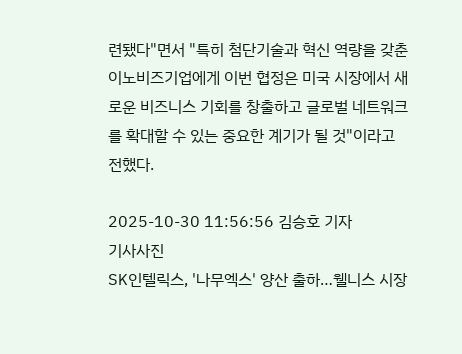련됐다"면서 "특히 첨단기술과 혁신 역량을 갖춘 이노비즈기업에게 이번 협정은 미국 시장에서 새로운 비즈니스 기회를 창출하고 글로벌 네트워크를 확대할 수 있는 중요한 계기가 될 것"이라고 전했다.

2025-10-30 11:56:56 김승호 기자
기사사진
SK인텔릭스, '나무엑스' 양산 출하…웰니스 시장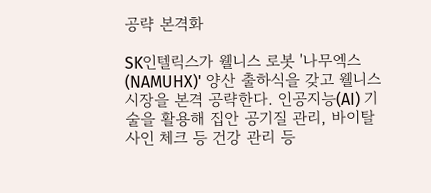공략 본격화

SK인텔릭스가 웰니스 로봇 '나무엑스(NAMUHX)' 양산 출하식을 갖고 웰니스 시장을 본격 공략한다. 인공지능(AI) 기술을 활용해 집안 공기질 관리, 바이탈 사인 체크 등 건강 관리 등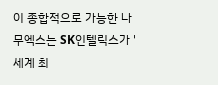이 종합적으로 가능한 나무엑스는 SK인텔릭스가 '세계 최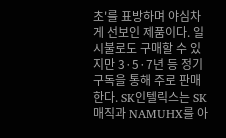초'를 표방하며 야심차게 선보인 제품이다. 일시불로도 구매할 수 있지만 3·5·7년 등 정기구독을 통해 주로 판매한다. SK인텔릭스는 SK매직과 NAMUHX를 아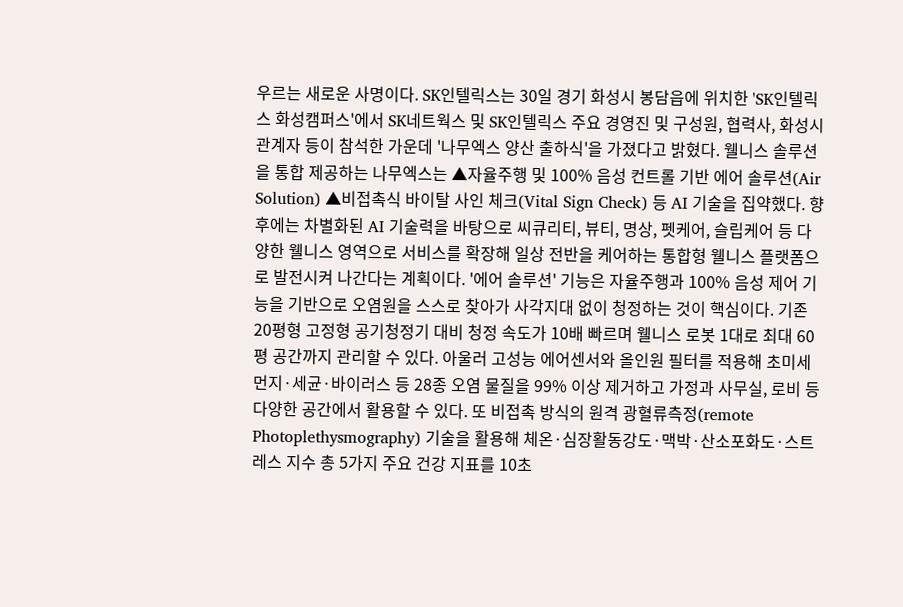우르는 새로운 사명이다. SK인텔릭스는 30일 경기 화성시 봉담읍에 위치한 'SK인텔릭스 화성캠퍼스'에서 SK네트웍스 및 SK인텔릭스 주요 경영진 및 구성원, 협력사, 화성시 관계자 등이 참석한 가운데 '나무엑스 양산 출하식'을 가졌다고 밝혔다. 웰니스 솔루션을 통합 제공하는 나무엑스는 ▲자율주행 및 100% 음성 컨트롤 기반 에어 솔루션(Air Solution) ▲비접촉식 바이탈 사인 체크(Vital Sign Check) 등 AI 기술을 집약했다. 향후에는 차별화된 AI 기술력을 바탕으로 씨큐리티, 뷰티, 명상, 펫케어, 슬립케어 등 다양한 웰니스 영역으로 서비스를 확장해 일상 전반을 케어하는 통합형 웰니스 플랫폼으로 발전시켜 나간다는 계획이다. '에어 솔루션' 기능은 자율주행과 100% 음성 제어 기능을 기반으로 오염원을 스스로 찾아가 사각지대 없이 청정하는 것이 핵심이다. 기존 20평형 고정형 공기청정기 대비 청정 속도가 10배 빠르며 웰니스 로봇 1대로 최대 60평 공간까지 관리할 수 있다. 아울러 고성능 에어센서와 올인원 필터를 적용해 초미세먼지·세균·바이러스 등 28종 오염 물질을 99% 이상 제거하고 가정과 사무실, 로비 등 다양한 공간에서 활용할 수 있다. 또 비접촉 방식의 원격 광혈류측정(remote Photoplethysmography) 기술을 활용해 체온·심장활동강도·맥박·산소포화도·스트레스 지수 총 5가지 주요 건강 지표를 10초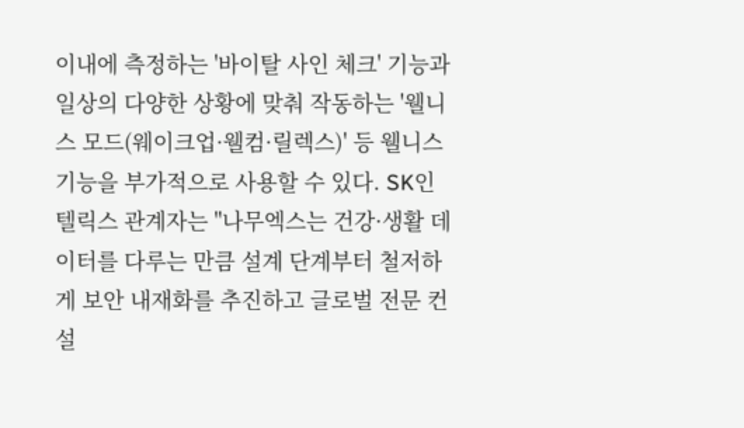이내에 측정하는 '바이탈 사인 체크' 기능과 일상의 다양한 상황에 맞춰 작동하는 '웰니스 모드(웨이크업·웰컴·릴렉스)' 등 웰니스 기능을 부가적으로 사용할 수 있다. SK인텔릭스 관계자는 "나무엑스는 건강·생활 데이터를 다루는 만큼 설계 단계부터 철저하게 보안 내재화를 추진하고 글로벌 전문 컨설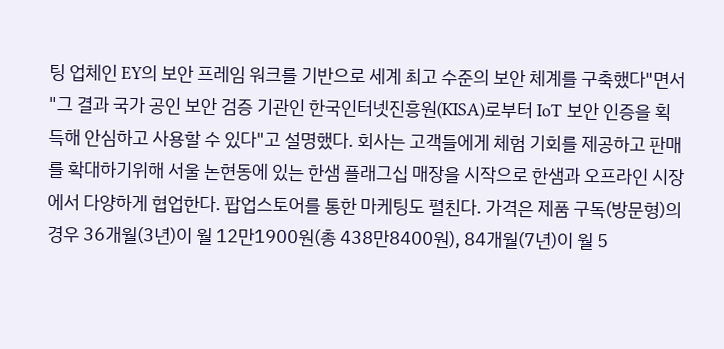팅 업체인 EY의 보안 프레임 워크를 기반으로 세계 최고 수준의 보안 체계를 구축했다"면서 "그 결과 국가 공인 보안 검증 기관인 한국인터넷진흥원(KISA)로부터 IoT 보안 인증을 획득해 안심하고 사용할 수 있다"고 설명했다. 회사는 고객들에게 체험 기회를 제공하고 판매를 확대하기위해 서울 논현동에 있는 한샘 플래그십 매장을 시작으로 한샘과 오프라인 시장에서 다양하게 협업한다. 팝업스토어를 통한 마케팅도 펼친다. 가격은 제품 구독(방문형)의 경우 36개월(3년)이 월 12만1900원(총 438만8400원), 84개월(7년)이 월 5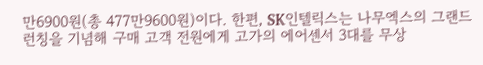만6900원(총 477만9600원)이다. 한편, SK인텔릭스는 나무엑스의 그랜드 런칭을 기념해 구매 고객 전원에게 고가의 에어센서 3대를 무상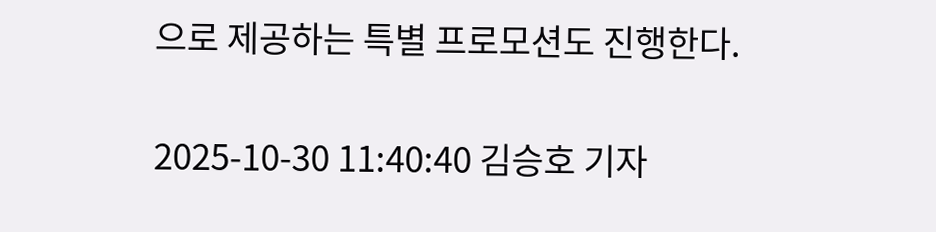으로 제공하는 특별 프로모션도 진행한다.

2025-10-30 11:40:40 김승호 기자